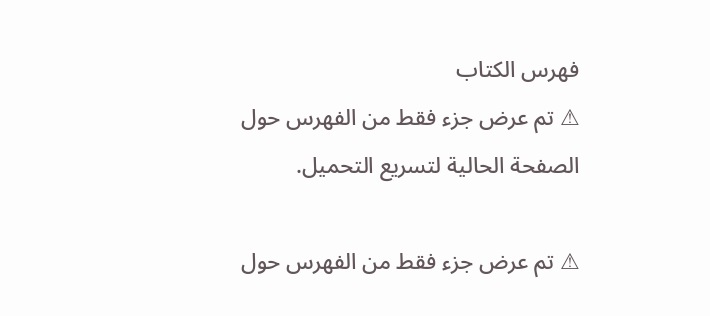فهرس الكتاب
⚠ تم عرض جزء فقط من الفهرس حول الصفحة الحالية لتسريع التحميل.

⚠ تم عرض جزء فقط من الفهرس حول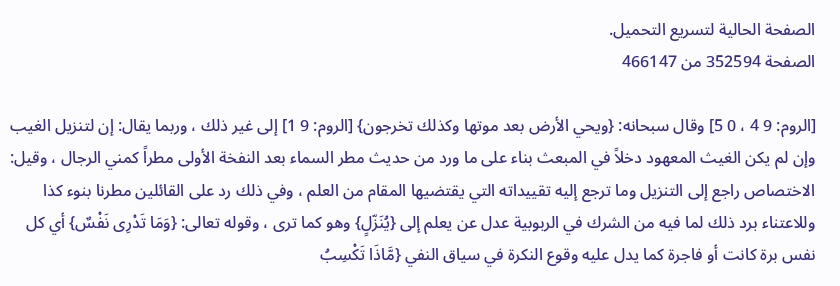الصفحة الحالية لتسريع التحميل.
الصفحة 352594 من 466147

[الروم: 9 4 ، 0 5] وقال سبحانه: {ويحي الأرض بعد موتها وكذلك تخرجون} [الروم: 9 1] إلى غير ذلك ، وربما يقال: إن لتنزيل الغيب وإن لم يكن الغيث المعهود دخلاً في المبعث بناء على ما ورد من حديث مطر السماء بعد النفخة الأولى مطراً كمني الرجال ، وقيل: الاختصاص راجع إلى التنزيل وما ترجع إليه تقييداته التي يقتضيها المقام من العلم ، وفي ذلك رد على القائلين مطرنا بنوء كذا وللاعتناء برد ذلك لما فيه من الشرك في الربوبية عدل عن يعلم إلى {يُنَزّلٍ} وهو كما ترى ، وقوله تعالى: {وَمَا تَدْرِى نَفْسٌ} أي كل نفس برة كانت أو فاجرة كما يدل عليه وقوع النكرة في سياق النفي {مَّاذَا تَكْسِبُ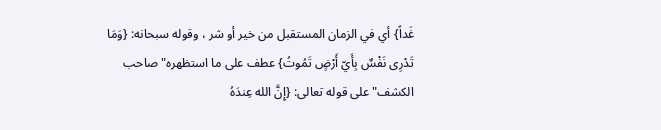غَداً} أي في الزمان المستقبل من خير أو شر ، وقوله سبحانه: {وَمَا تَدْرِى نَفْسٌ بِأَيّ أَرْضٍ تَمُوتُ} عطف على ما استظهره"صاحب الكشف"على قوله تعالى: {إِنَّ الله عِندَهُ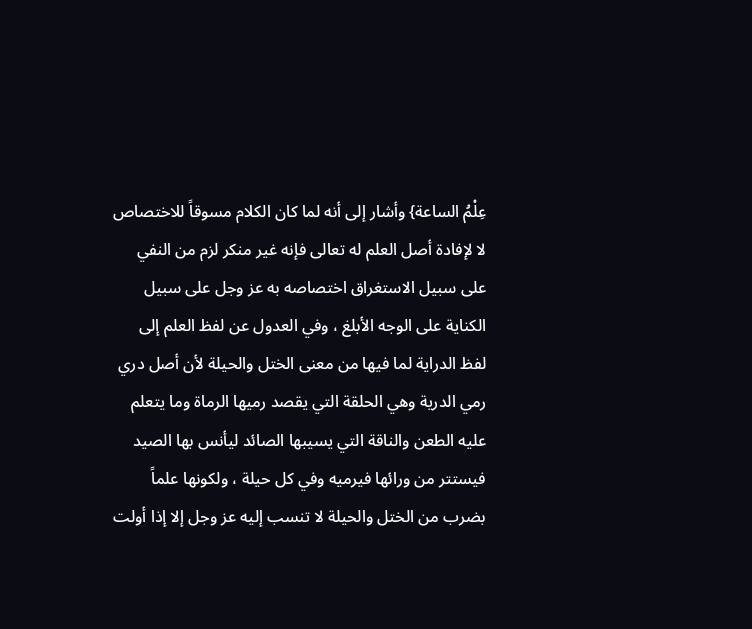عِلْمُ الساعة} وأشار إلى أنه لما كان الكلام مسوقاً للاختصاص لا لإفادة أصل العلم له تعالى فإنه غير منكر لزم من النفي على سبيل الاستغراق اختصاصه به عز وجل على سبيل الكناية على الوجه الأبلغ ، وفي العدول عن لفظ العلم إلى لفظ الدراية لما فيها من معنى الختل والحيلة لأن أصل دري رمي الدرية وهي الحلقة التي يقصد رميها الرماة وما يتعلم عليه الطعن والناقة التي يسيبها الصائد ليأنس بها الصيد فيستتر من ورائها فيرميه وفي كل حيلة ، ولكونها علماً بضرب من الختل والحيلة لا تنسب إليه عز وجل إلا إذا أولت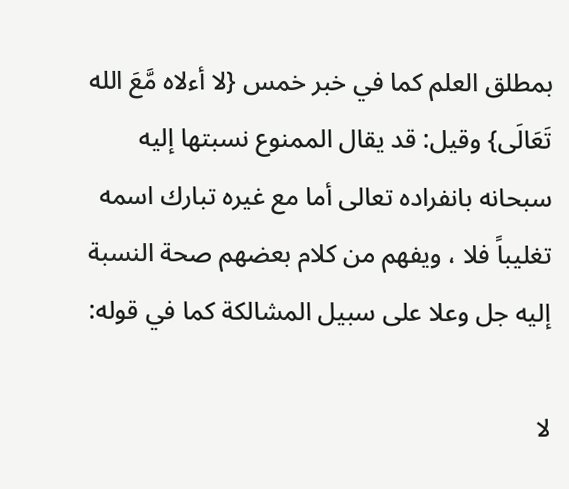بمطلق العلم كما في خبر خمس {لا أءلاه مَّعَ الله تَعَالَى} وقيل: قد يقال الممنوع نسبتها إليه سبحانه بانفراده تعالى أما مع غيره تبارك اسمه تغليباً فلا ، ويفهم من كلام بعضهم صحة النسبة إليه جل وعلا على سبيل المشالكة كما في قوله:

لا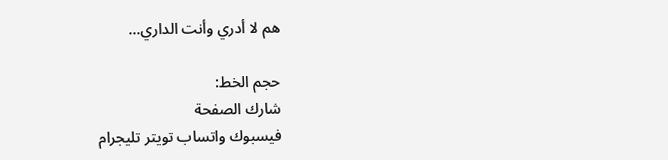هم لا أدري وأنت الداري...

حجم الخط:
شارك الصفحة
فيسبوك واتساب تويتر تليجرام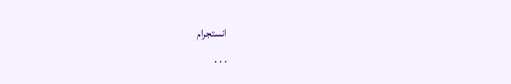انستجرام
. . .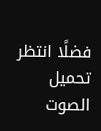فضلًا انتظر تحميل الصوت